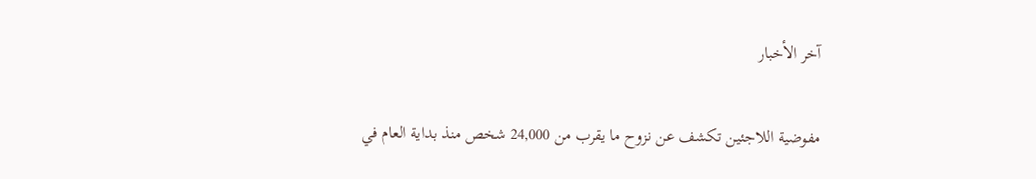آخر الأخبار

مفوضية اللاجئين تكشف عن نزوح ما يقرب من 24,000 شخص منذ بداية العام في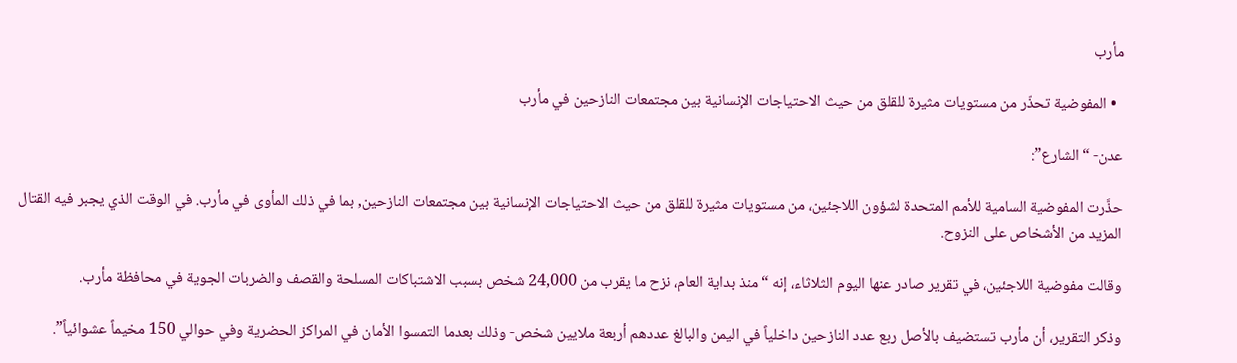مأرب

  • المفوضية تحذّر من مستويات مثيرة للقلق من حيث الاحتياجات الإنسانية بين مجتمعات النازحين في مأرب

عدن- “الشارع”:

حذَّرت المفوضية السامية للأمم المتحدة لشؤون اللاجئين، من مستويات مثيرة للقلق من حيث الاحتياجات الإنسانية بين مجتمعات النازحين, بما في ذلك المأوى في مأرب. في الوقت الذي يجبر فيه القتال المزيد من الأشخاص على النزوح.

وقالت مفوضية اللاجئين، في تقرير صادر عنها اليوم الثلاثاء، إنه “منذ بداية العام، نزح ما يقرب من 24,000 شخص بسبب الاشتباكات المسلحة والقصف والضربات الجوية في محافظة مأرب.

وذكر التقرير، أن مأرب تستضيف بالأصل ربع عدد النازحين داخلياً في اليمن والبالغ عددهم أربعة ملايين شخص- وذلك بعدما التمسوا الأمان في المراكز الحضرية وفي حوالي 150 مخيماً عشوائياً”.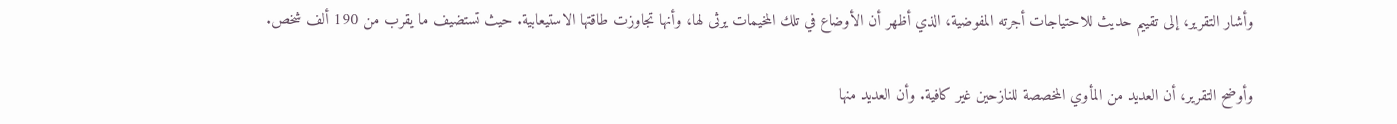وأشار التقرير، إلى تقييم حديث للاحتياجات أجرته المفوضية، الذي أظهر أن الأوضاع في تلك المخيمات يرثى لها، وأنها تجاوزت طاقتها الاستيعابية. حيث تستضيف ما يقرب من 190 ألف شخص.

وأوضح التقرير، أن العديد من المأوي المخصصة للنازحين غير كافية. وأن العديد منها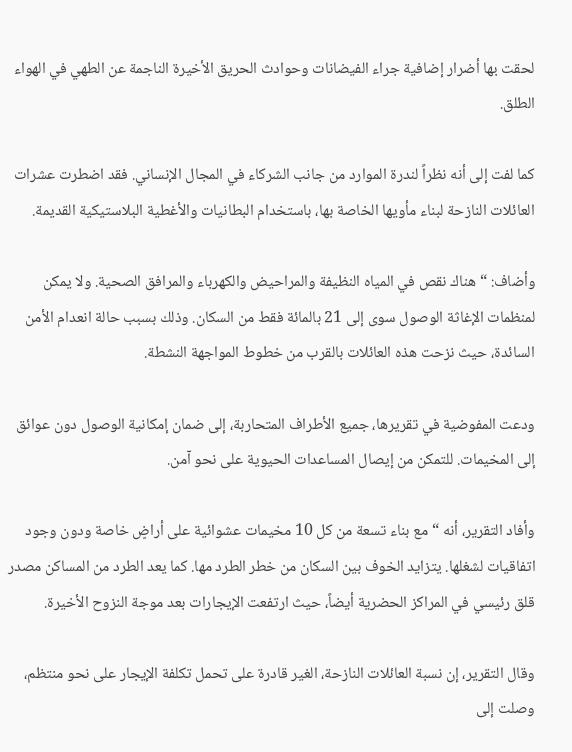لحقت بها أضرار إضافية جراء الفيضانات وحوادث الحريق الأخيرة الناجمة عن الطهي في الهواء الطلق.

كما لفت إلى أنه نظراً لندرة الموارد من جانب الشركاء في المجال الإنساني. فقد اضطرت عشرات العائلات النازحة لبناء مأويها الخاصة بها، باستخدام البطانيات والأغطية البلاستيكية القديمة.

وأضاف: “هناك نقص في المياه النظيفة والمراحيض والكهرباء والمرافق الصحية. ولا يمكن لمنظمات الإغاثة الوصول سوى إلى 21 بالمائة فقط من السكان. وذلك بسبب حالة انعدام الأمن السائدة، حيث نزحت هذه العائلات بالقرب من خطوط المواجهة النشطة.

ودعت المفوضية في تقريرها، جميع الأطراف المتحاربة، إلى ضمان إمكانية الوصول دون عوائق إلى المخيمات. للتمكن من إيصال المساعدات الحيوية على نحو آمن.

وأفاد التقرير، أنه “مع بناء تسعة من كل 10 مخيمات عشوائية على أراضٍ خاصة ودون وجود اتفاقيات لشغلها. يتزايد الخوف بين السكان من خطر الطرد مها. كما يعد الطرد من المساكن مصدر قلق رئيسي في المراكز الحضرية أيضاً، حيث ارتفعت الإيجارات بعد موجة النزوح الأخيرة.

وقال التقرير، إن نسبة العائلات النازحة، الغير قادرة على تحمل تكلفة الإيجار على نحو منتظم، وصلت إلى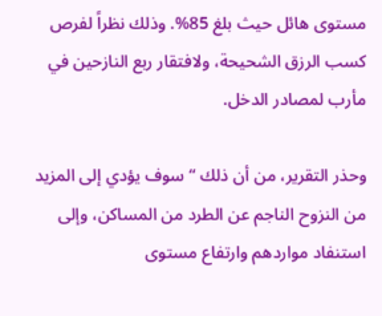مستوى هائل حيث بلغ 85%. وذلك نظراً لفرص كسب الرزق الشحيحة، ولافتقار ربع النازحين في مأرب لمصادر الدخل.

وحذر التقرير، من أن ذلك “سوف يؤدي إلى المزيد من النزوح الناجم عن الطرد من المساكن، وإلى استنفاد مواردهم وارتفاع مستوى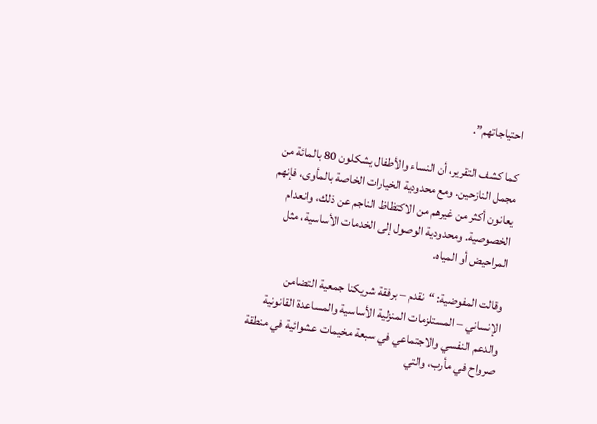احتياجاتهم”.

كما كشف التقرير، أن النساء والأطفال يشكلون 80 بالمائة من مجمل النازحين. ومع محدودية الخيارات الخاصة بالمأوى، فإنهم يعانون أكثر من غيرهم من الاكتظاظ الناجم عن ذلك، وانعدام الخصوصية. ومحدودية الوصول إلى الخدمات الأساسية، مثل المراحيض أو المياه.

وقالت المفوضية: “نقدم – برفقة شريكنا جمعية التضامن الإنساني – المستلزمات المنزلية الأساسية والمساعدة القانونية والدعم النفسي والاجتماعي في سبعة مخيمات عشوائية في منطقة صرواح في مأرب، والتي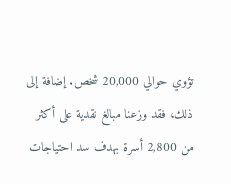تؤوي حوالي 20,000 شخص. إضافة إلى ذلك، فقد وزعنا مبالغ نقدية على أكثر من 2,800 أسرة بهدف سد احتياجات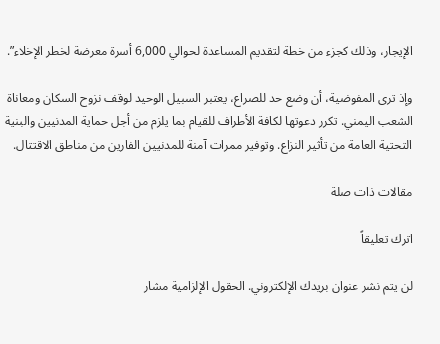الإيجار، وذلك كجزء من خطة لتقديم المساعدة لحوالي 6,000 أسرة معرضة لخطر الإخلاء”.

وإذ ترى المفوضية، أن وضع حد للصراع، يعتبر السبيل الوحيد لوقف نزوح السكان ومعاناة الشعب اليمني. تكرر دعوتها لكافة الأطراف للقيام بما يلزم من أجل حماية المدنيين والبنية التحتية العامة من تأثير النزاع. وتوفير ممرات آمنة للمدنيين الفارين من مناطق الاقتتال.

مقالات ذات صلة

اترك تعليقاً

لن يتم نشر عنوان بريدك الإلكتروني. الحقول الإلزامية مشار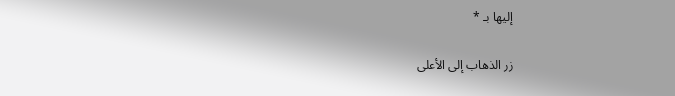إليها بـ *

زر الذهاب إلى الأعلى